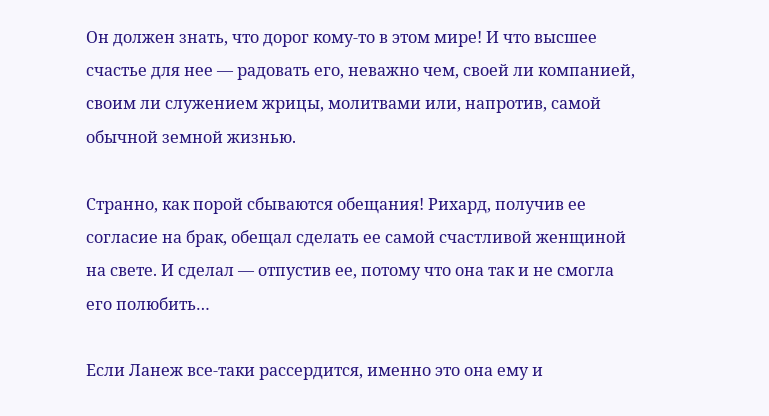Он должен знать, что дорог кому-то в этом мире! И что высшее счастье для нее — радовать его, неважно чем, своей ли компанией, своим ли служением жрицы, молитвами или, напротив, самой обычной земной жизнью.

Странно, как порой сбываются обещания! Рихард, получив ее согласие на брак, обещал сделать ее самой счастливой женщиной на свете. И сделал — отпустив ее, потому что она так и не смогла его полюбить…

Если Ланеж все-таки рассердится, именно это она ему и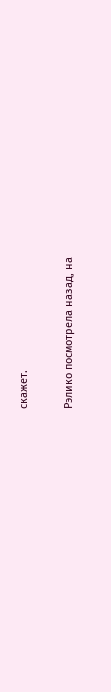скажет.

Рэлико посмотрела назад, на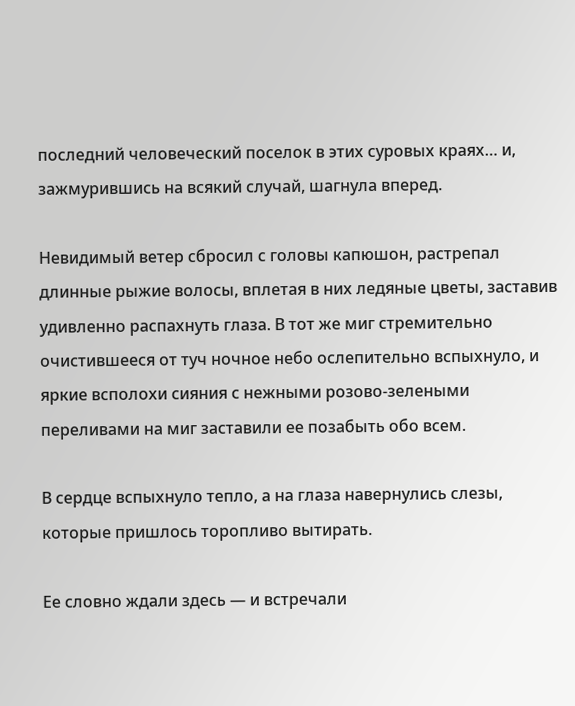последний человеческий поселок в этих суровых краях… и, зажмурившись на всякий случай, шагнула вперед.

Невидимый ветер сбросил с головы капюшон, растрепал длинные рыжие волосы, вплетая в них ледяные цветы, заставив удивленно распахнуть глаза. В тот же миг стремительно очистившееся от туч ночное небо ослепительно вспыхнуло, и яркие всполохи сияния с нежными розово-зелеными переливами на миг заставили ее позабыть обо всем.

В сердце вспыхнуло тепло, а на глаза навернулись слезы, которые пришлось торопливо вытирать.

Ее словно ждали здесь — и встречали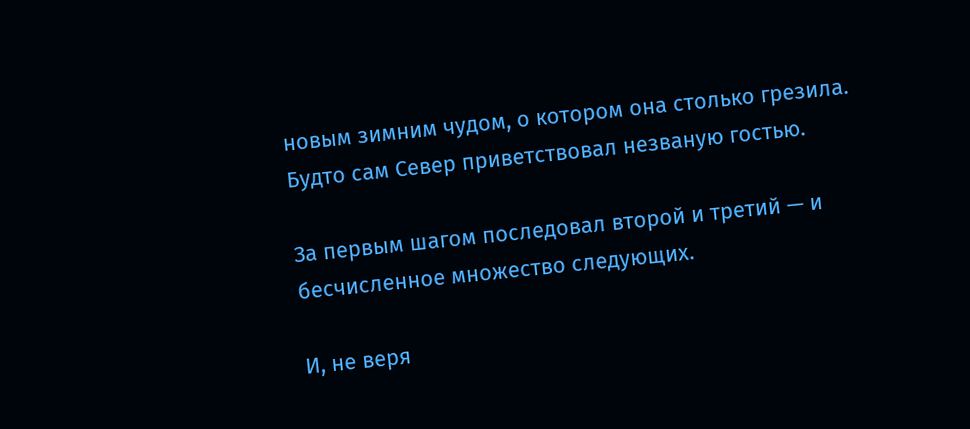новым зимним чудом, о котором она столько грезила. Будто сам Север приветствовал незваную гостью.

За первым шагом последовал второй и третий — и бесчисленное множество следующих.

И, не веря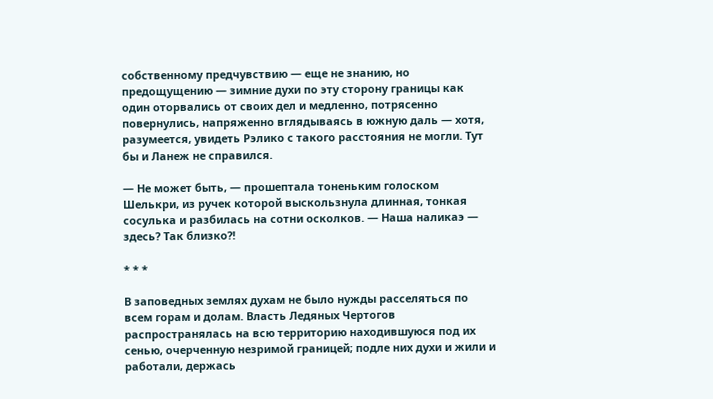собственному предчувствию — еще не знанию, но предощущению — зимние духи по эту сторону границы как один оторвались от своих дел и медленно, потрясенно повернулись, напряженно вглядываясь в южную даль — хотя, разумеется, увидеть Рэлико с такого расстояния не могли. Тут бы и Ланеж не справился.

— Не может быть, — прошептала тоненьким голоском Шелькри, из ручек которой выскользнула длинная, тонкая сосулька и разбилась на сотни осколков. — Наша наликаэ — здесь? Так близко?!

* * *

В заповедных землях духам не было нужды расселяться по всем горам и долам. Власть Ледяных Чертогов распространялась на всю территорию находившуюся под их сенью, очерченную незримой границей; подле них духи и жили и работали, держась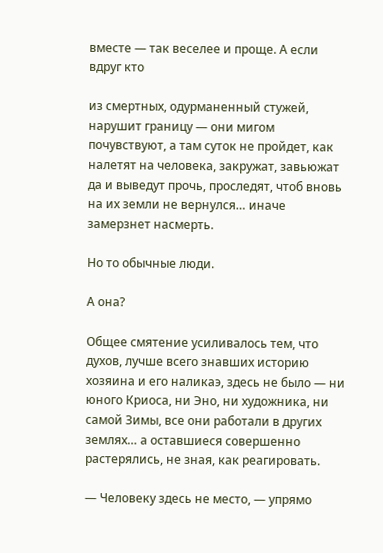вместе — так веселее и проще. А если вдруг кто

из смертных, одурманенный стужей, нарушит границу — они мигом почувствуют, а там суток не пройдет, как налетят на человека, закружат, завьюжат да и выведут прочь, проследят, чтоб вновь на их земли не вернулся… иначе замерзнет насмерть.

Но то обычные люди.

А она?

Общее смятение усиливалось тем, что духов, лучше всего знавших историю хозяина и его наликаэ, здесь не было — ни юного Криоса, ни Эно, ни художника, ни самой Зимы, все они работали в других землях… а оставшиеся совершенно растерялись, не зная, как реагировать.

— Человеку здесь не место, — упрямо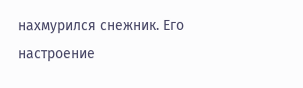нахмурился снежник. Его настроение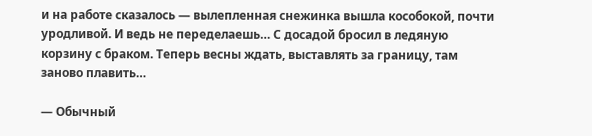и на работе сказалось — вылепленная снежинка вышла кособокой, почти уродливой. И ведь не переделаешь… С досадой бросил в ледяную корзину с браком. Теперь весны ждать, выставлять за границу, там заново плавить…

— Обычный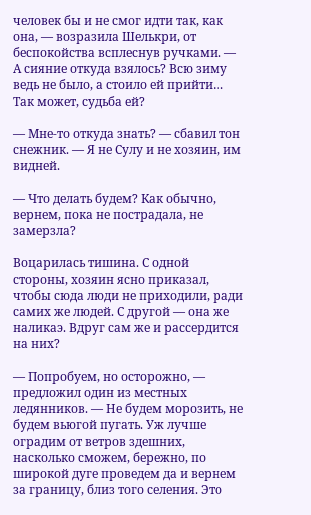человек бы и не смог идти так, как она, — возразила Шелькри, от беспокойства всплеснув ручками. — А сияние откуда взялось? Всю зиму ведь не было, а стоило ей прийти… Так может, судьба ей?

— Мне-то откуда знать? — сбавил тон снежник. — Я не Сулу и не хозяин, им видней.

— Что делать будем? Как обычно, вернем, пока не пострадала, не замерзла?

Воцарилась тишина. С одной стороны, хозяин ясно приказал, чтобы сюда люди не приходили, ради самих же людей. С другой — она же наликаэ. Вдруг сам же и рассердится на них?

— Попробуем, но осторожно, — предложил один из местных ледянников. — Не будем морозить, не будем вьюгой пугать. Уж лучше оградим от ветров здешних, насколько сможем, бережно, по широкой дуге проведем да и вернем за границу, близ того селения. Это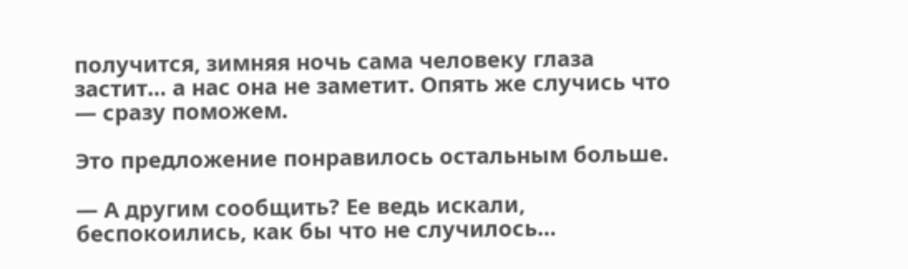получится, зимняя ночь сама человеку глаза застит… а нас она не заметит. Опять же случись что — сразу поможем.

Это предложение понравилось остальным больше.

— А другим сообщить? Ее ведь искали, беспокоились, как бы что не случилось…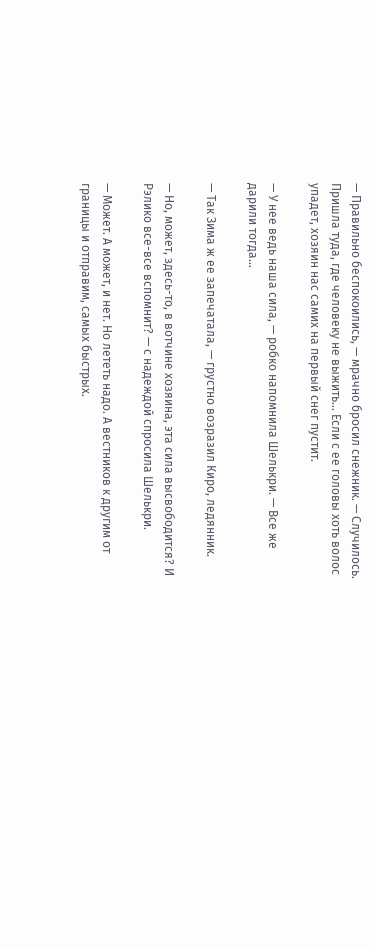— Правильно беспокоились, — мрачно бросил снежник. — Случилось. Пришла туда, где человеку не выжить… Если с ее головы хоть волос упадет, хозяин нас самих на первый снег пустит.

— У нее ведь наша сила, — робко напомнила Шелькри. — Все же дарили тогда…

— Так Зима ж ее запечатала, — грустно возразил Киро, ледянник.

— Но, может, здесь-то, в вотчине хозяина, эта сила высвободится? И Рэлико все-все вспомнит? — с надеждой спросила Шелькри.

— Может. А может, и нет. Но лететь надо. А вестников к другим от границы и отправим, самых быстрых.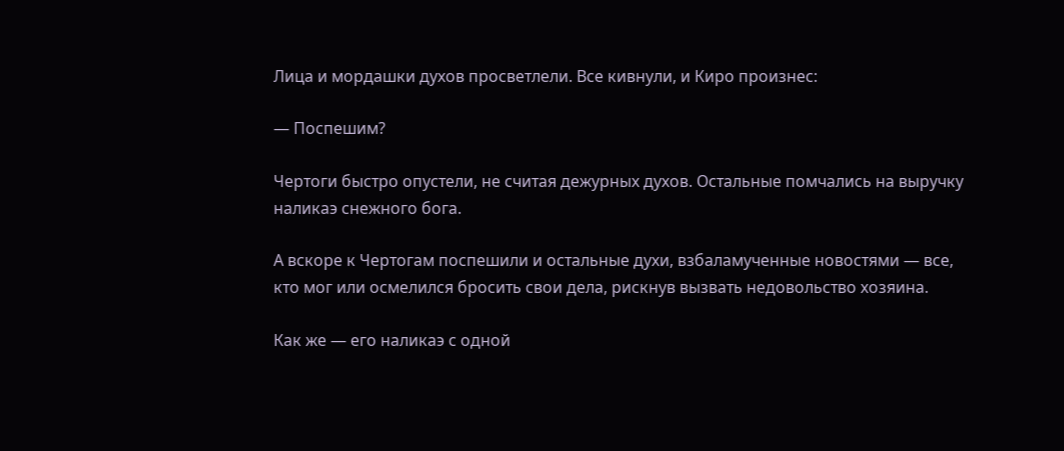Лица и мордашки духов просветлели. Все кивнули, и Киро произнес:

— Поспешим?

Чертоги быстро опустели, не считая дежурных духов. Остальные помчались на выручку наликаэ снежного бога.

А вскоре к Чертогам поспешили и остальные духи, взбаламученные новостями — все, кто мог или осмелился бросить свои дела, рискнув вызвать недовольство хозяина.

Как же — его наликаэ с одной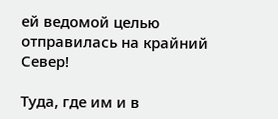ей ведомой целью отправилась на крайний Север!

Туда, где им и в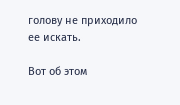голову не приходило ее искать.

Вот об этом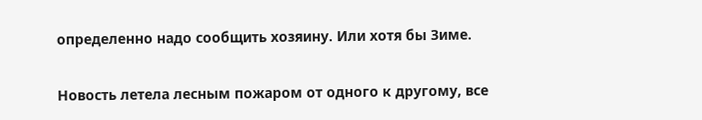определенно надо сообщить хозяину. Или хотя бы Зиме.

Новость летела лесным пожаром от одного к другому, все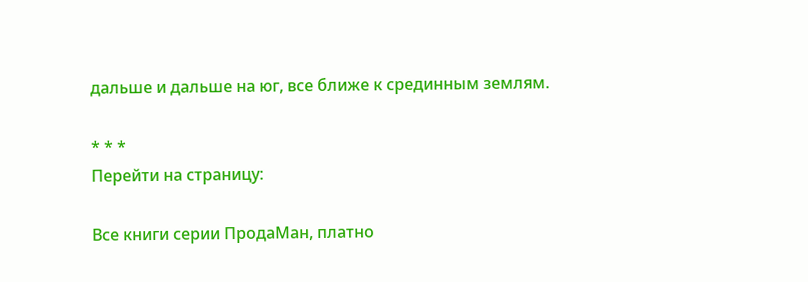дальше и дальше на юг, все ближе к срединным землям.

* * *
Перейти на страницу:

Все книги серии ПродаМан, платно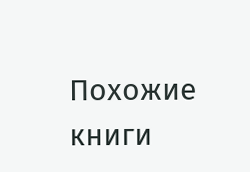Похожие книги